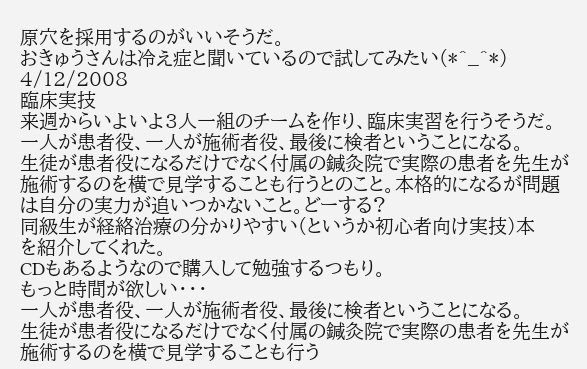原穴を採用するのがいいそうだ。
おきゅうさんは冷え症と聞いているので試してみたい(*^_^*)
4/12/2008
臨床実技
来週からいよいよ3人一組のチームを作り、臨床実習を行うそうだ。
一人が患者役、一人が施術者役、最後に検者ということになる。
生徒が患者役になるだけでなく付属の鍼灸院で実際の患者を先生が施術するのを横で見学することも行うとのこと。本格的になるが問題は自分の実力が追いつかないこと。どーする?
同級生が経絡治療の分かりやすい(というか初心者向け実技)本
を紹介してくれた。
CDもあるようなので購入して勉強するつもり。
もっと時間が欲しい・・・
一人が患者役、一人が施術者役、最後に検者ということになる。
生徒が患者役になるだけでなく付属の鍼灸院で実際の患者を先生が施術するのを横で見学することも行う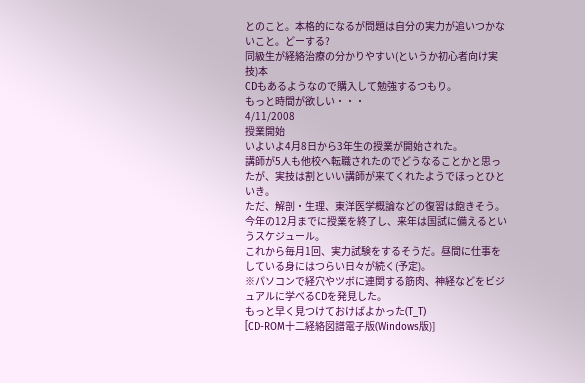とのこと。本格的になるが問題は自分の実力が追いつかないこと。どーする?
同級生が経絡治療の分かりやすい(というか初心者向け実技)本
CDもあるようなので購入して勉強するつもり。
もっと時間が欲しい・・・
4/11/2008
授業開始
いよいよ4月8日から3年生の授業が開始された。
講師が5人も他校へ転職されたのでどうなることかと思ったが、実技は割といい講師が来てくれたようでほっとひといき。
ただ、解剖・生理、東洋医学概論などの復習は飽きそう。
今年の12月までに授業を終了し、来年は国試に備えるというスケジュール。
これから毎月1回、実力試験をするそうだ。昼間に仕事をしている身にはつらい日々が続く(予定)。
※パソコンで経穴やツボに連関する筋肉、神経などをビジュアルに学べるCDを発見した。
もっと早く見つけておけばよかった(T_T)
[CD-ROM十二経絡図譜電子版(Windows版)]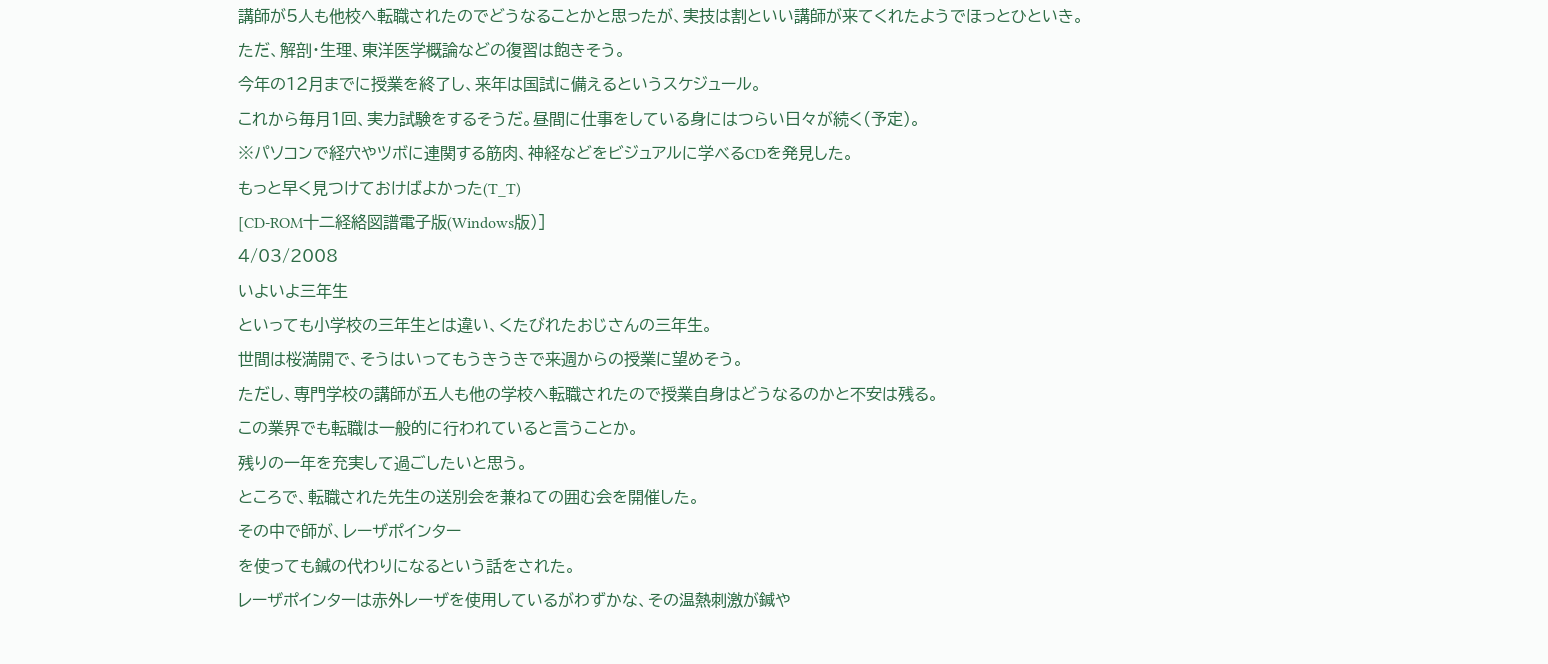講師が5人も他校へ転職されたのでどうなることかと思ったが、実技は割といい講師が来てくれたようでほっとひといき。
ただ、解剖・生理、東洋医学概論などの復習は飽きそう。
今年の12月までに授業を終了し、来年は国試に備えるというスケジュール。
これから毎月1回、実力試験をするそうだ。昼間に仕事をしている身にはつらい日々が続く(予定)。
※パソコンで経穴やツボに連関する筋肉、神経などをビジュアルに学べるCDを発見した。
もっと早く見つけておけばよかった(T_T)
[CD-ROM十二経絡図譜電子版(Windows版)]
4/03/2008
いよいよ三年生
といっても小学校の三年生とは違い、くたびれたおじさんの三年生。
世間は桜満開で、そうはいってもうきうきで来週からの授業に望めそう。
ただし、専門学校の講師が五人も他の学校へ転職されたので授業自身はどうなるのかと不安は残る。
この業界でも転職は一般的に行われていると言うことか。
残りの一年を充実して過ごしたいと思う。
ところで、転職された先生の送別会を兼ねての囲む会を開催した。
その中で師が、レーザポインター
を使っても鍼の代わりになるという話をされた。
レーザポインターは赤外レーザを使用しているがわずかな、その温熱刺激が鍼や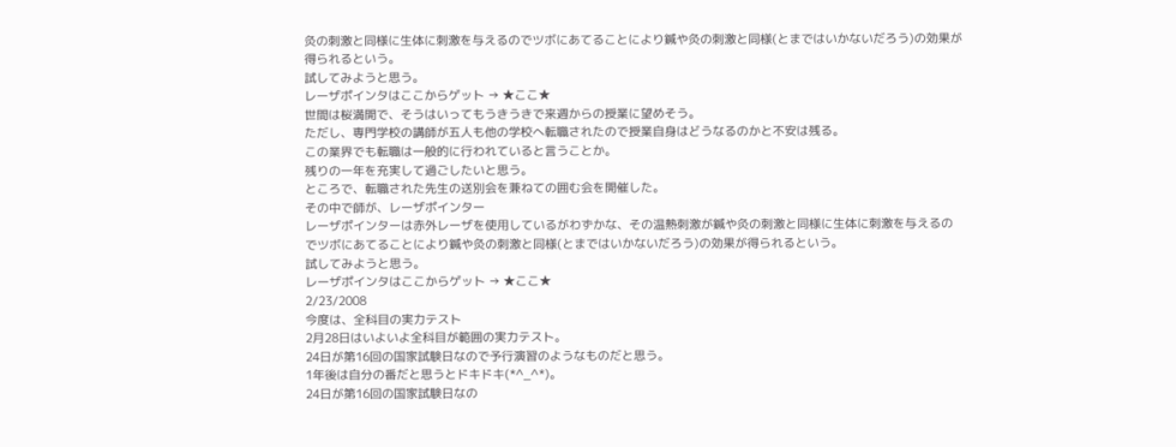灸の刺激と同様に生体に刺激を与えるのでツボにあてることにより鍼や灸の刺激と同様(とまではいかないだろう)の効果が得られるという。
試してみようと思う。
レーザポインタはここからゲット → ★ここ★
世間は桜満開で、そうはいってもうきうきで来週からの授業に望めそう。
ただし、専門学校の講師が五人も他の学校へ転職されたので授業自身はどうなるのかと不安は残る。
この業界でも転職は一般的に行われていると言うことか。
残りの一年を充実して過ごしたいと思う。
ところで、転職された先生の送別会を兼ねての囲む会を開催した。
その中で師が、レーザポインター
レーザポインターは赤外レーザを使用しているがわずかな、その温熱刺激が鍼や灸の刺激と同様に生体に刺激を与えるのでツボにあてることにより鍼や灸の刺激と同様(とまではいかないだろう)の効果が得られるという。
試してみようと思う。
レーザポインタはここからゲット → ★ここ★
2/23/2008
今度は、全科目の実力テスト
2月28日はいよいよ全科目が範囲の実力テスト。
24日が第16回の国家試験日なので予行演習のようなものだと思う。
1年後は自分の番だと思うとドキドキ(*^_^*)。
24日が第16回の国家試験日なの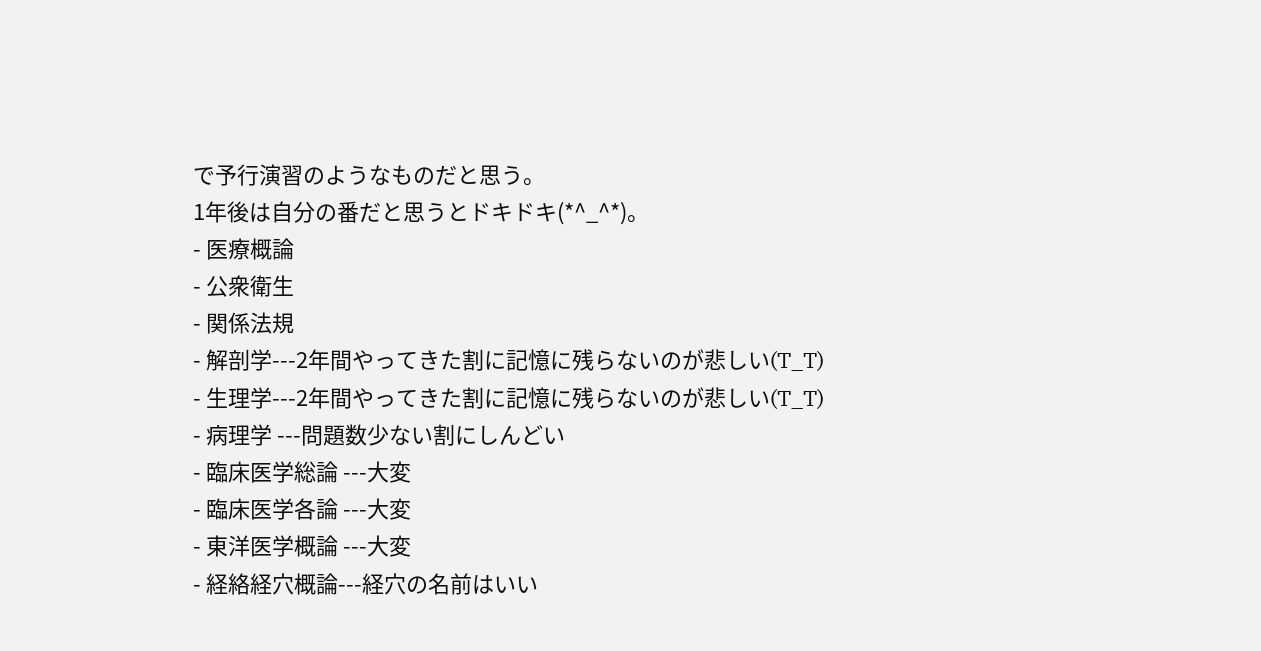で予行演習のようなものだと思う。
1年後は自分の番だと思うとドキドキ(*^_^*)。
- 医療概論
- 公衆衛生
- 関係法規
- 解剖学---2年間やってきた割に記憶に残らないのが悲しい(T_T)
- 生理学---2年間やってきた割に記憶に残らないのが悲しい(T_T)
- 病理学 ---問題数少ない割にしんどい
- 臨床医学総論 ---大変
- 臨床医学各論 ---大変
- 東洋医学概論 ---大変
- 経絡経穴概論---経穴の名前はいい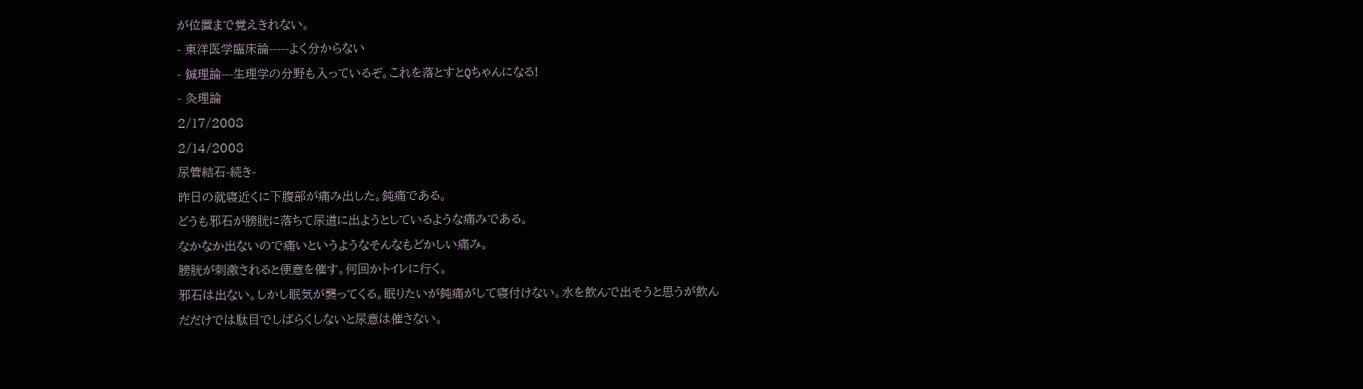が位置まで覚えきれない。
- 東洋医学臨床論-----よく分からない
- 鍼理論---生理学の分野も入っているぞ。これを落とすとQちゃんになる!
- 灸理論
2/17/2008
2/14/2008
尿管結石-続き-
昨日の就寝近くに下腹部が痛み出した。鈍痛である。
どうも邪石が膀胱に落ちて尿道に出ようとしているような痛みである。
なかなか出ないので痛いというようなそんなもどかしい痛み。
膀胱が刺激されると便意を催す。何回かトイレに行く。
邪石は出ない。しかし眠気が襲ってくる。眠りたいが鈍痛がして寝付けない。水を飲んで出そうと思うが飲んだだけでは駄目でしばらくしないと尿意は催さない。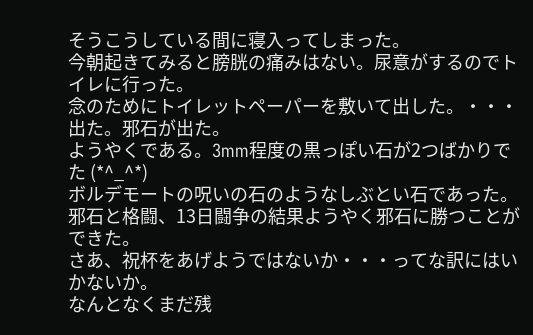そうこうしている間に寝入ってしまった。
今朝起きてみると膀胱の痛みはない。尿意がするのでトイレに行った。
念のためにトイレットペーパーを敷いて出した。・・・出た。邪石が出た。
ようやくである。3mm程度の黒っぽい石が2つばかりでた (*^_^*)
ボルデモートの呪いの石のようなしぶとい石であった。
邪石と格闘、13日闘争の結果ようやく邪石に勝つことができた。
さあ、祝杯をあげようではないか・・・ってな訳にはいかないか。
なんとなくまだ残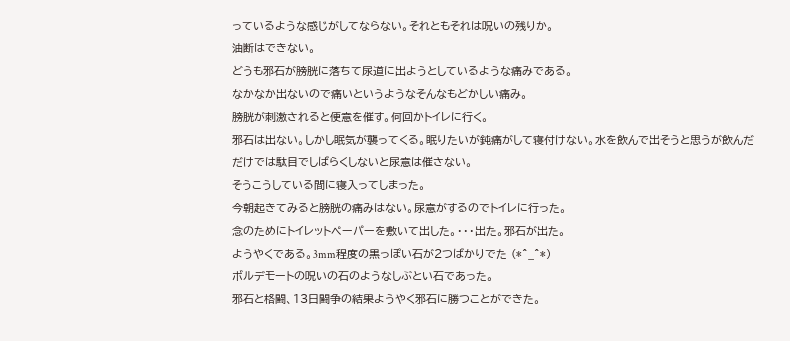っているような感じがしてならない。それともそれは呪いの残りか。
油断はできない。
どうも邪石が膀胱に落ちて尿道に出ようとしているような痛みである。
なかなか出ないので痛いというようなそんなもどかしい痛み。
膀胱が刺激されると便意を催す。何回かトイレに行く。
邪石は出ない。しかし眠気が襲ってくる。眠りたいが鈍痛がして寝付けない。水を飲んで出そうと思うが飲んだだけでは駄目でしばらくしないと尿意は催さない。
そうこうしている間に寝入ってしまった。
今朝起きてみると膀胱の痛みはない。尿意がするのでトイレに行った。
念のためにトイレットペーパーを敷いて出した。・・・出た。邪石が出た。
ようやくである。3mm程度の黒っぽい石が2つばかりでた (*^_^*)
ボルデモートの呪いの石のようなしぶとい石であった。
邪石と格闘、13日闘争の結果ようやく邪石に勝つことができた。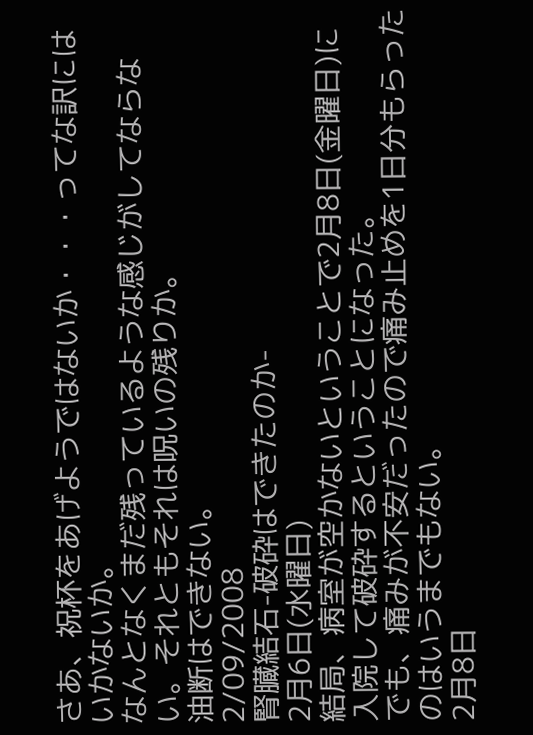さあ、祝杯をあげようではないか・・・ってな訳にはいかないか。
なんとなくまだ残っているような感じがしてならない。それともそれは呪いの残りか。
油断はできない。
2/09/2008
腎臓結石-破砕はできたのか-
2月6日(水曜日)
結局、病室が空かないということで2月8日(金曜日)に入院して破砕するということになった。
でも、痛みが不安だったので痛み止めを1日分もらったのはいうまでもない。
2月8日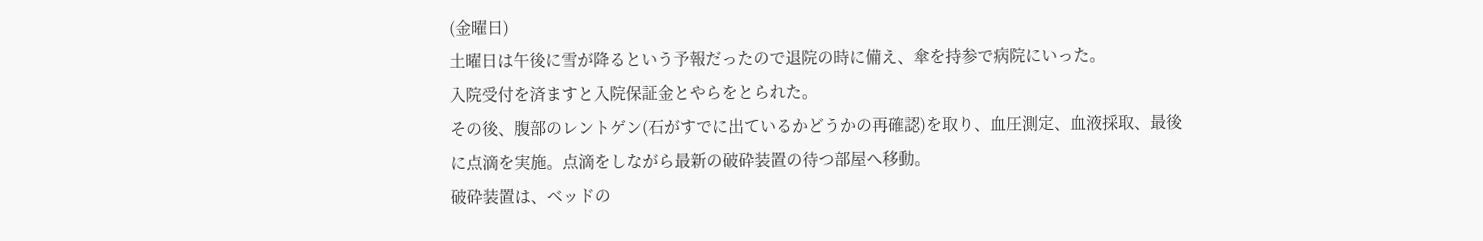(金曜日)
土曜日は午後に雪が降るという予報だったので退院の時に備え、傘を持参で病院にいった。
入院受付を済ますと入院保証金とやらをとられた。
その後、腹部のレントゲン(石がすでに出ているかどうかの再確認)を取り、血圧測定、血液採取、最後に点滴を実施。点滴をしながら最新の破砕装置の待つ部屋へ移動。
破砕装置は、ベッドの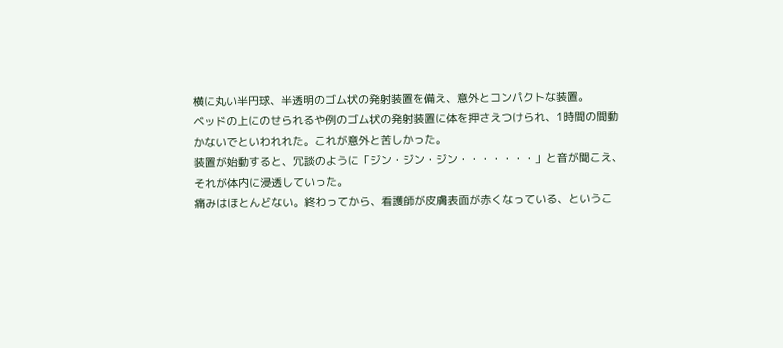横に丸い半円球、半透明のゴム状の発射装置を備え、意外とコンパクトな装置。
ベッドの上にのせられるや例のゴム状の発射装置に体を押さえつけられ、1時間の間動かないでといわれれた。これが意外と苦しかった。
装置が始動すると、冗談のように「ジン・ジン・ジン・・・・・・・」と音が聞こえ、それが体内に浸透していった。
痛みはほとんどない。終わってから、看護師が皮膚表面が赤くなっている、というこ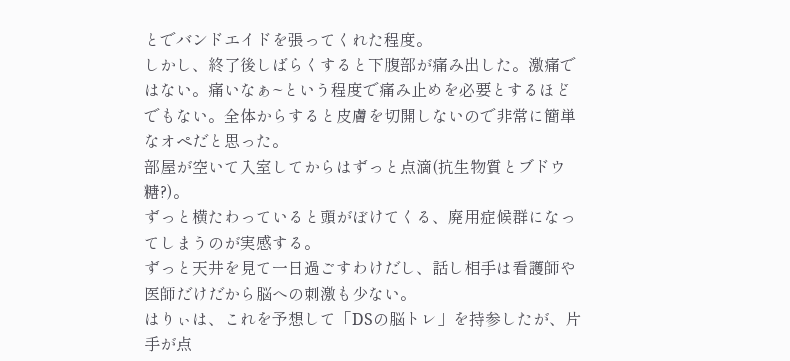とでバンドエイドを張ってくれた程度。
しかし、終了後しばらくすると下腹部が痛み出した。激痛ではない。痛いなぁ~という程度で痛み止めを必要とするほどでもない。全体からすると皮膚を切開しないので非常に簡単なオペだと思った。
部屋が空いて入室してからはずっと点滴(抗生物質とブドウ糖?)。
ずっと横たわっていると頭がぼけてくる、廃用症候群になってしまうのが実感する。
ずっと天井を見て一日過ごすわけだし、話し相手は看護師や医師だけだから脳への刺激も少ない。
はりぃは、これを予想して「DSの脳トレ」を持参したが、片手が点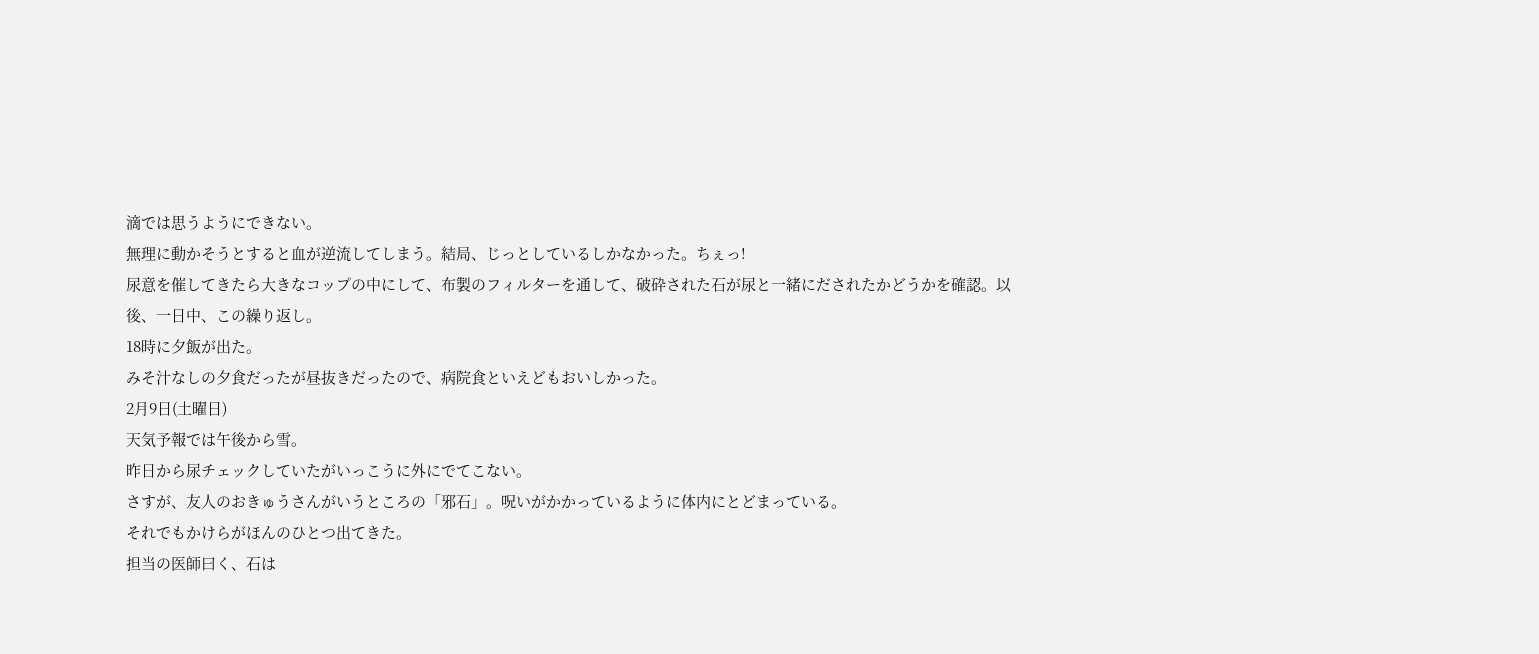滴では思うようにできない。
無理に動かそうとすると血が逆流してしまう。結局、じっとしているしかなかった。ちぇっ!
尿意を催してきたら大きなコップの中にして、布製のフィルターを通して、破砕された石が尿と一緒にだされたかどうかを確認。以後、一日中、この繰り返し。
18時に夕飯が出た。
みそ汁なしの夕食だったが昼抜きだったので、病院食といえどもおいしかった。
2月9日(土曜日)
天気予報では午後から雪。
昨日から尿チェックしていたがいっこうに外にでてこない。
さすが、友人のおきゅうさんがいうところの「邪石」。呪いがかかっているように体内にとどまっている。
それでもかけらがほんのひとつ出てきた。
担当の医師曰く、石は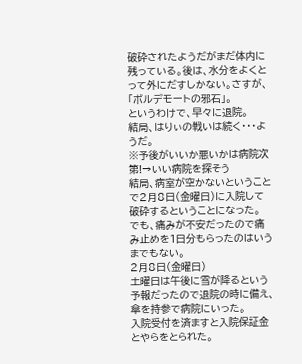破砕されたようだがまだ体内に残っている。後は、水分をよくとって外にだすしかない。さすが、「ボルデモートの邪石」。
というわけで、早々に退院。
結局、はりぃの戦いは続く・・・ようだ。
※予後がいいか悪いかは病院次第!→いい病院を探そう
結局、病室が空かないということで2月8日(金曜日)に入院して破砕するということになった。
でも、痛みが不安だったので痛み止めを1日分もらったのはいうまでもない。
2月8日(金曜日)
土曜日は午後に雪が降るという予報だったので退院の時に備え、傘を持参で病院にいった。
入院受付を済ますと入院保証金とやらをとられた。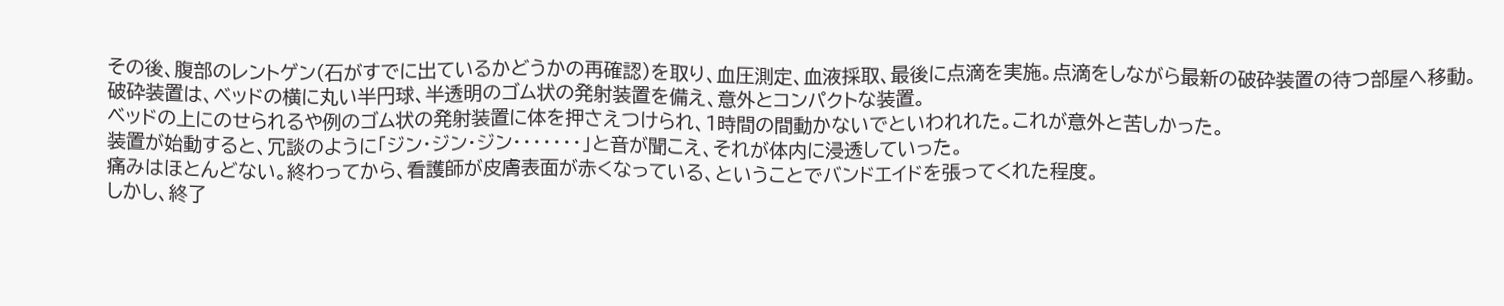その後、腹部のレントゲン(石がすでに出ているかどうかの再確認)を取り、血圧測定、血液採取、最後に点滴を実施。点滴をしながら最新の破砕装置の待つ部屋へ移動。
破砕装置は、ベッドの横に丸い半円球、半透明のゴム状の発射装置を備え、意外とコンパクトな装置。
ベッドの上にのせられるや例のゴム状の発射装置に体を押さえつけられ、1時間の間動かないでといわれれた。これが意外と苦しかった。
装置が始動すると、冗談のように「ジン・ジン・ジン・・・・・・・」と音が聞こえ、それが体内に浸透していった。
痛みはほとんどない。終わってから、看護師が皮膚表面が赤くなっている、ということでバンドエイドを張ってくれた程度。
しかし、終了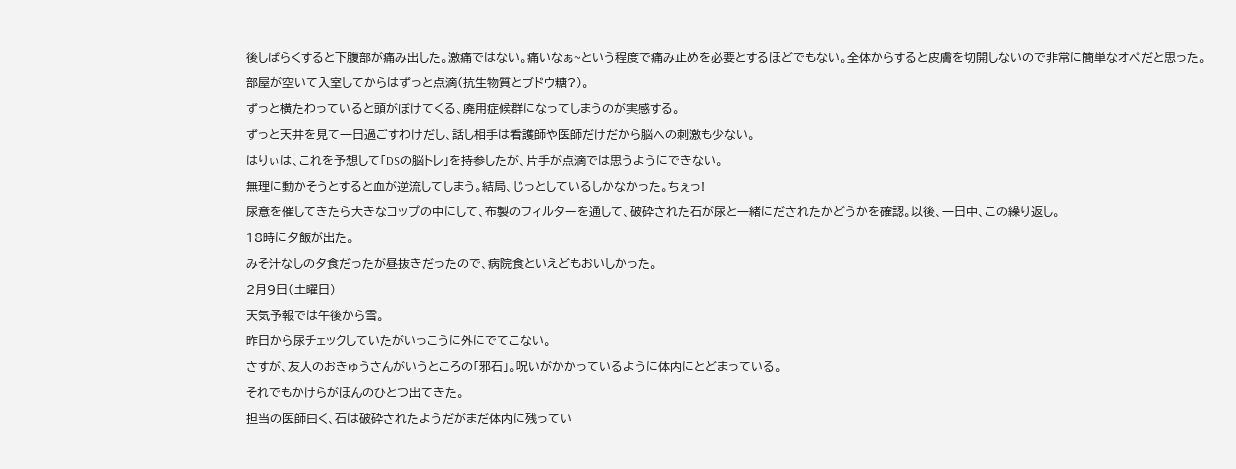後しばらくすると下腹部が痛み出した。激痛ではない。痛いなぁ~という程度で痛み止めを必要とするほどでもない。全体からすると皮膚を切開しないので非常に簡単なオペだと思った。
部屋が空いて入室してからはずっと点滴(抗生物質とブドウ糖?)。
ずっと横たわっていると頭がぼけてくる、廃用症候群になってしまうのが実感する。
ずっと天井を見て一日過ごすわけだし、話し相手は看護師や医師だけだから脳への刺激も少ない。
はりぃは、これを予想して「DSの脳トレ」を持参したが、片手が点滴では思うようにできない。
無理に動かそうとすると血が逆流してしまう。結局、じっとしているしかなかった。ちぇっ!
尿意を催してきたら大きなコップの中にして、布製のフィルターを通して、破砕された石が尿と一緒にだされたかどうかを確認。以後、一日中、この繰り返し。
18時に夕飯が出た。
みそ汁なしの夕食だったが昼抜きだったので、病院食といえどもおいしかった。
2月9日(土曜日)
天気予報では午後から雪。
昨日から尿チェックしていたがいっこうに外にでてこない。
さすが、友人のおきゅうさんがいうところの「邪石」。呪いがかかっているように体内にとどまっている。
それでもかけらがほんのひとつ出てきた。
担当の医師曰く、石は破砕されたようだがまだ体内に残ってい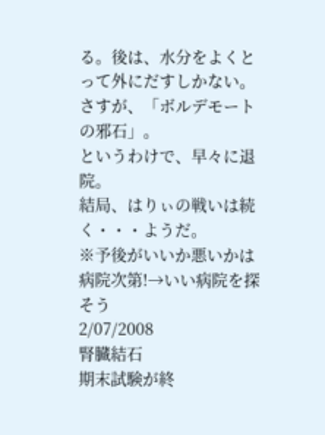る。後は、水分をよくとって外にだすしかない。さすが、「ボルデモートの邪石」。
というわけで、早々に退院。
結局、はりぃの戦いは続く・・・ようだ。
※予後がいいか悪いかは病院次第!→いい病院を探そう
2/07/2008
腎臓結石
期末試験が終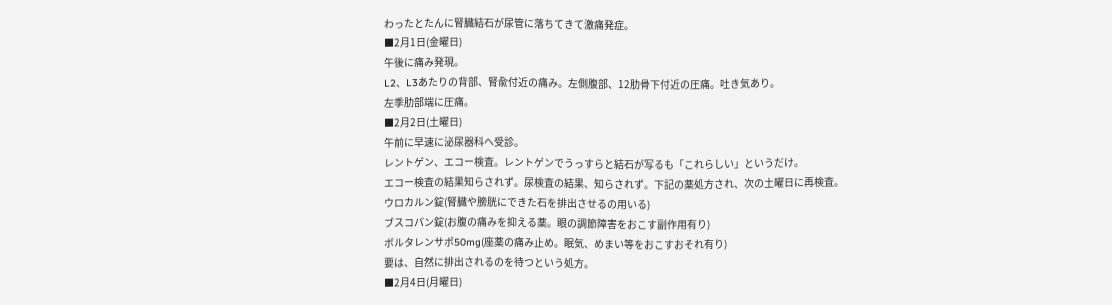わったとたんに腎臓結石が尿管に落ちてきて激痛発症。
■2月1日(金曜日)
午後に痛み発現。
L2、L3あたりの背部、腎兪付近の痛み。左側腹部、12肋骨下付近の圧痛。吐き気あり。
左季肋部端に圧痛。
■2月2日(土曜日)
午前に早速に泌尿器科へ受診。
レントゲン、エコー検査。レントゲンでうっすらと結石が写るも「これらしい」というだけ。
エコー検査の結果知らされず。尿検査の結果、知らされず。下記の薬処方され、次の土曜日に再検査。
ウロカルン錠(腎臓や膀胱にできた石を排出させるの用いる)
ブスコパン錠(お腹の痛みを抑える薬。眼の調節障害をおこす副作用有り)
ボルタレンサポ50mg(座薬の痛み止め。眠気、めまい等をおこすおそれ有り)
要は、自然に排出されるのを待つという処方。
■2月4日(月曜日)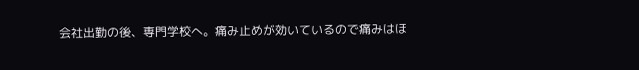会社出勤の後、専門学校へ。痛み止めが効いているので痛みはほ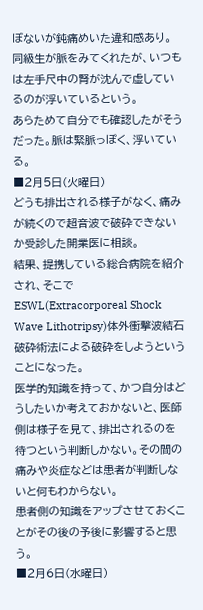ぼないが鈍痛めいた違和感あり。
同級生が脈をみてくれたが、いつもは左手尺中の腎が沈んで虚しているのが浮いているという。
あらためて自分でも確認したがそうだった。脈は緊脈っぽく、浮いている。
■2月5日(火曜日)
どうも排出される様子がなく、痛みが続くので超音波で破砕できないか受診した開業医に相談。
結果、提携している総合病院を紹介され、そこでESWL(Extracorporeal Shock Wave Lithotripsy)体外衝撃波結石破砕術法による破砕をしようということになった。
医学的知識を持って、かつ自分はどうしたいか考えておかないと、医師側は様子を見て、排出されるのを待つという判断しかない。その間の痛みや炎症などは患者が判断しないと何もわからない。
患者側の知識をアップさせておくことがその後の予後に影響すると思う。
■2月6日(水曜日)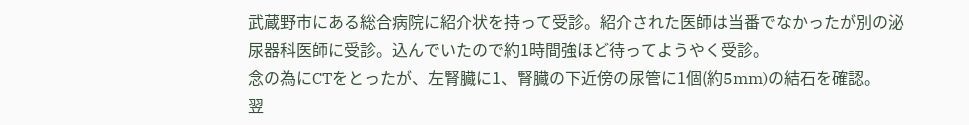武蔵野市にある総合病院に紹介状を持って受診。紹介された医師は当番でなかったが別の泌尿器科医師に受診。込んでいたので約1時間強ほど待ってようやく受診。
念の為にCTをとったが、左腎臓に1、腎臓の下近傍の尿管に1個(約5mm)の結石を確認。
翌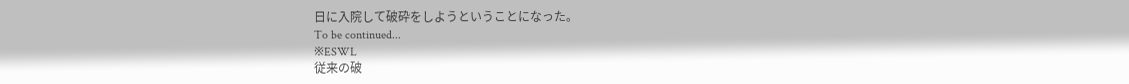日に入院して破砕をしようということになった。
To be continued...
※ESWL
従来の破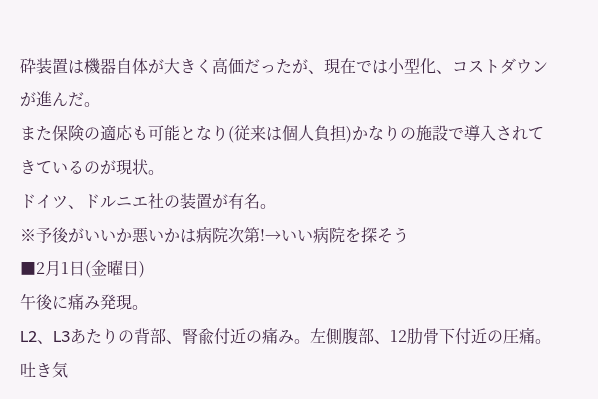砕装置は機器自体が大きく高価だったが、現在では小型化、コストダウンが進んだ。
また保険の適応も可能となり(従来は個人負担)かなりの施設で導入されてきているのが現状。
ドイツ、ドルニエ社の装置が有名。
※予後がいいか悪いかは病院次第!→いい病院を探そう
■2月1日(金曜日)
午後に痛み発現。
L2、L3あたりの背部、腎兪付近の痛み。左側腹部、12肋骨下付近の圧痛。吐き気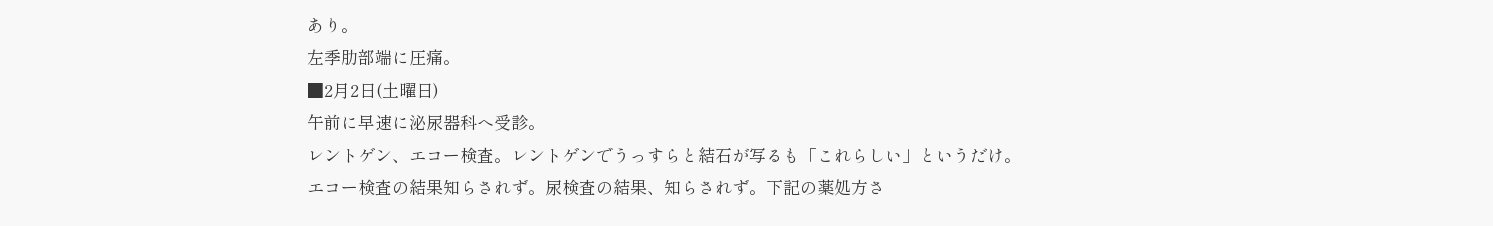あり。
左季肋部端に圧痛。
■2月2日(土曜日)
午前に早速に泌尿器科へ受診。
レントゲン、エコー検査。レントゲンでうっすらと結石が写るも「これらしい」というだけ。
エコー検査の結果知らされず。尿検査の結果、知らされず。下記の薬処方さ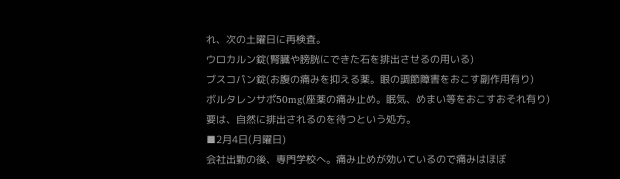れ、次の土曜日に再検査。
ウロカルン錠(腎臓や膀胱にできた石を排出させるの用いる)
ブスコパン錠(お腹の痛みを抑える薬。眼の調節障害をおこす副作用有り)
ボルタレンサポ50mg(座薬の痛み止め。眠気、めまい等をおこすおそれ有り)
要は、自然に排出されるのを待つという処方。
■2月4日(月曜日)
会社出勤の後、専門学校へ。痛み止めが効いているので痛みはほぼ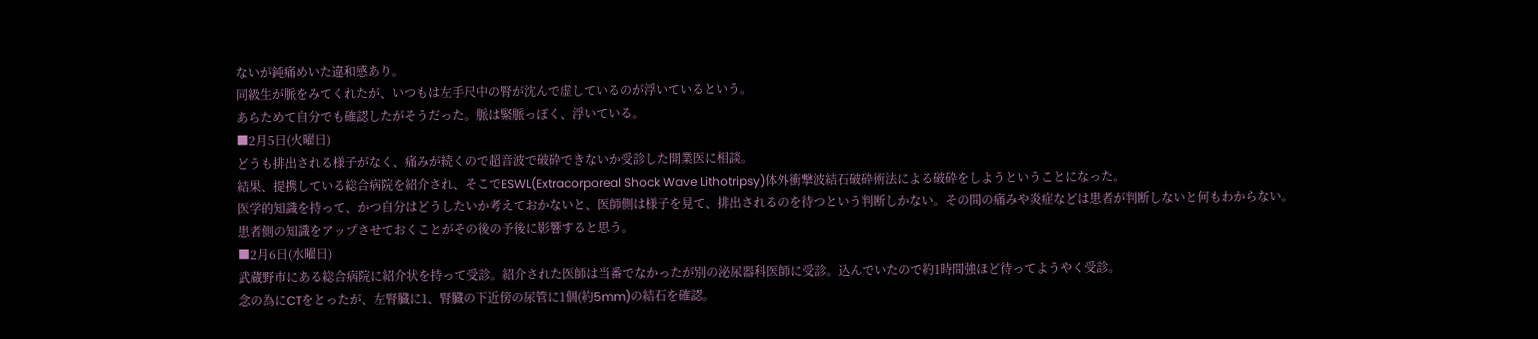ないが鈍痛めいた違和感あり。
同級生が脈をみてくれたが、いつもは左手尺中の腎が沈んで虚しているのが浮いているという。
あらためて自分でも確認したがそうだった。脈は緊脈っぽく、浮いている。
■2月5日(火曜日)
どうも排出される様子がなく、痛みが続くので超音波で破砕できないか受診した開業医に相談。
結果、提携している総合病院を紹介され、そこでESWL(Extracorporeal Shock Wave Lithotripsy)体外衝撃波結石破砕術法による破砕をしようということになった。
医学的知識を持って、かつ自分はどうしたいか考えておかないと、医師側は様子を見て、排出されるのを待つという判断しかない。その間の痛みや炎症などは患者が判断しないと何もわからない。
患者側の知識をアップさせておくことがその後の予後に影響すると思う。
■2月6日(水曜日)
武蔵野市にある総合病院に紹介状を持って受診。紹介された医師は当番でなかったが別の泌尿器科医師に受診。込んでいたので約1時間強ほど待ってようやく受診。
念の為にCTをとったが、左腎臓に1、腎臓の下近傍の尿管に1個(約5mm)の結石を確認。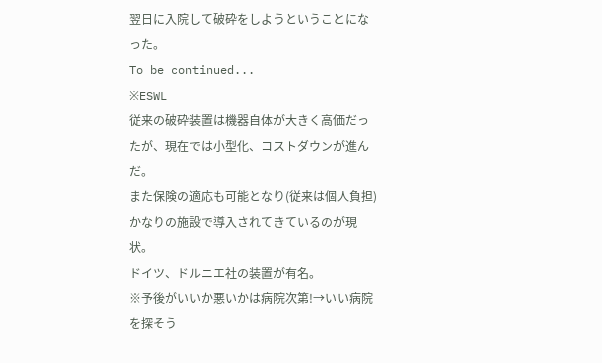翌日に入院して破砕をしようということになった。
To be continued...
※ESWL
従来の破砕装置は機器自体が大きく高価だったが、現在では小型化、コストダウンが進んだ。
また保険の適応も可能となり(従来は個人負担)かなりの施設で導入されてきているのが現状。
ドイツ、ドルニエ社の装置が有名。
※予後がいいか悪いかは病院次第!→いい病院を探そう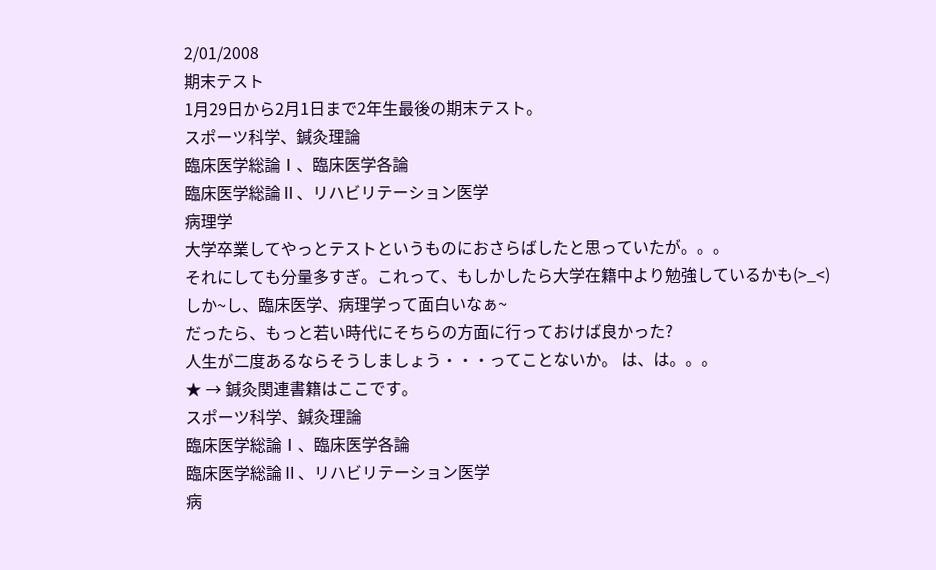2/01/2008
期末テスト
1月29日から2月1日まで2年生最後の期末テスト。
スポーツ科学、鍼灸理論
臨床医学総論Ⅰ、臨床医学各論
臨床医学総論Ⅱ、リハビリテーション医学
病理学
大学卒業してやっとテストというものにおさらばしたと思っていたが。。。
それにしても分量多すぎ。これって、もしかしたら大学在籍中より勉強しているかも(>_<)
しか~し、臨床医学、病理学って面白いなぁ~
だったら、もっと若い時代にそちらの方面に行っておけば良かった?
人生が二度あるならそうしましょう・・・ってことないか。 は、は。。。
★ → 鍼灸関連書籍はここです。
スポーツ科学、鍼灸理論
臨床医学総論Ⅰ、臨床医学各論
臨床医学総論Ⅱ、リハビリテーション医学
病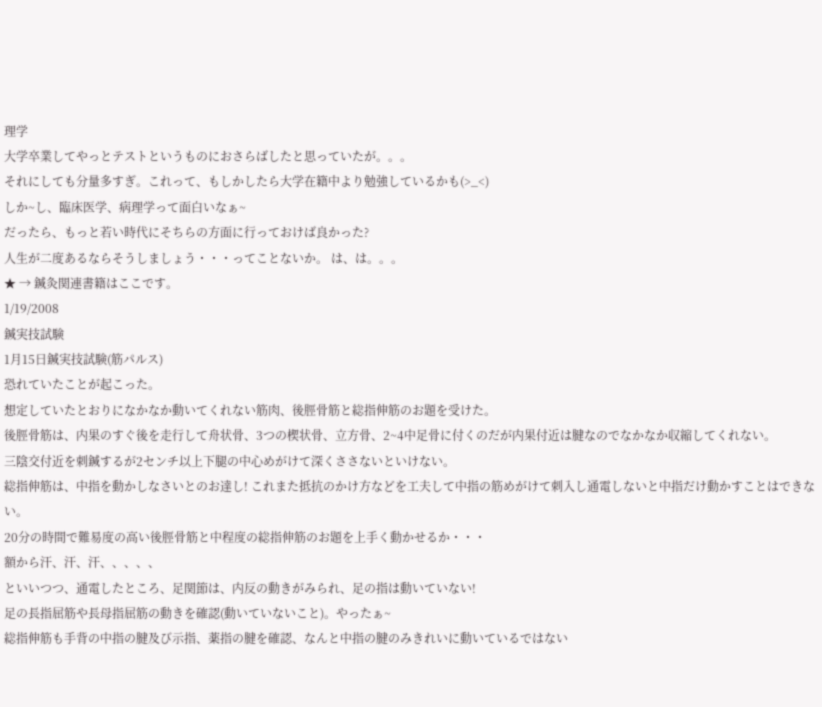理学
大学卒業してやっとテストというものにおさらばしたと思っていたが。。。
それにしても分量多すぎ。これって、もしかしたら大学在籍中より勉強しているかも(>_<)
しか~し、臨床医学、病理学って面白いなぁ~
だったら、もっと若い時代にそちらの方面に行っておけば良かった?
人生が二度あるならそうしましょう・・・ってことないか。 は、は。。。
★ → 鍼灸関連書籍はここです。
1/19/2008
鍼実技試験
1月15日鍼実技試験(筋パルス)
恐れていたことが起こった。
想定していたとおりになかなか動いてくれない筋肉、後脛骨筋と総指伸筋のお題を受けた。
後脛骨筋は、内果のすぐ後を走行して舟状骨、3つの楔状骨、立方骨、2~4中足骨に付くのだが内果付近は腱なのでなかなか収縮してくれない。
三陰交付近を刺鍼するが2センチ以上下腿の中心めがけて深くささないといけない。
総指伸筋は、中指を動かしなさいとのお達し! これまた抵抗のかけ方などを工夫して中指の筋めがけて刺入し通電しないと中指だけ動かすことはできない。
20分の時間で難易度の高い後脛骨筋と中程度の総指伸筋のお題を上手く動かせるか・・・
額から汗、汗、汗、、、、、
といいつつ、通電したところ、足関節は、内反の動きがみられ、足の指は動いていない!
足の長指屈筋や長母指屈筋の動きを確認(動いていないこと)。やったぁ~
総指伸筋も手背の中指の腱及び示指、薬指の腱を確認、なんと中指の腱のみきれいに動いているではない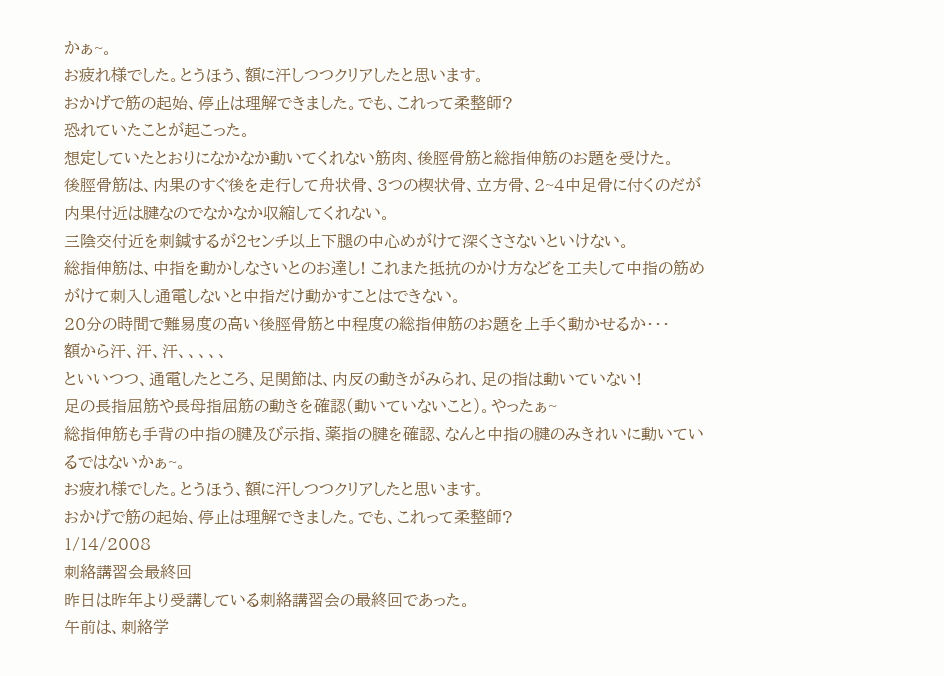かぁ~。
お疲れ様でした。とうほう、額に汗しつつクリアしたと思います。
おかげで筋の起始、停止は理解できました。でも、これって柔整師?
恐れていたことが起こった。
想定していたとおりになかなか動いてくれない筋肉、後脛骨筋と総指伸筋のお題を受けた。
後脛骨筋は、内果のすぐ後を走行して舟状骨、3つの楔状骨、立方骨、2~4中足骨に付くのだが内果付近は腱なのでなかなか収縮してくれない。
三陰交付近を刺鍼するが2センチ以上下腿の中心めがけて深くささないといけない。
総指伸筋は、中指を動かしなさいとのお達し! これまた抵抗のかけ方などを工夫して中指の筋めがけて刺入し通電しないと中指だけ動かすことはできない。
20分の時間で難易度の高い後脛骨筋と中程度の総指伸筋のお題を上手く動かせるか・・・
額から汗、汗、汗、、、、、
といいつつ、通電したところ、足関節は、内反の動きがみられ、足の指は動いていない!
足の長指屈筋や長母指屈筋の動きを確認(動いていないこと)。やったぁ~
総指伸筋も手背の中指の腱及び示指、薬指の腱を確認、なんと中指の腱のみきれいに動いているではないかぁ~。
お疲れ様でした。とうほう、額に汗しつつクリアしたと思います。
おかげで筋の起始、停止は理解できました。でも、これって柔整師?
1/14/2008
刺絡講習会最終回
昨日は昨年より受講している刺絡講習会の最終回であった。
午前は、刺絡学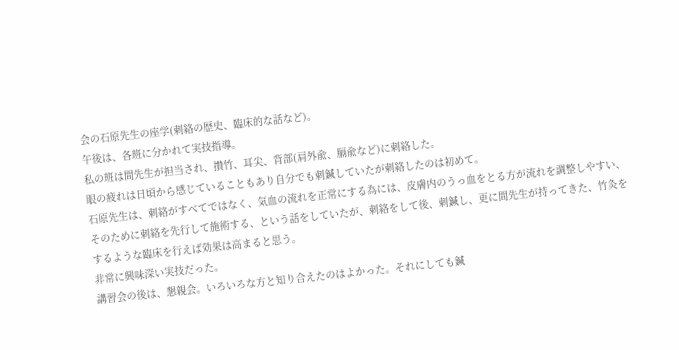会の石原先生の座学(刺絡の歴史、臨床的な話など)。
午後は、各班に分かれて実技指導。
私の班は間先生が担当され、攅竹、耳尖、背部(肩外兪、膈兪など)に刺絡した。
眼の疲れは日頃から感じていることもあり自分でも刺鍼していたが刺絡したのは初めて。
石原先生は、刺絡がすべてではなく、気血の流れを正常にする為には、皮膚内のうっ血をとる方が流れを調整しやすい、そのために刺絡を先行して施術する、という話をしていたが、刺絡をして後、刺鍼し、更に間先生が持ってきた、竹灸をするような臨床を行えば効果は高まると思う。
非常に興味深い実技だった。
講習会の後は、懇親会。いろいろな方と知り合えたのはよかった。それにしても鍼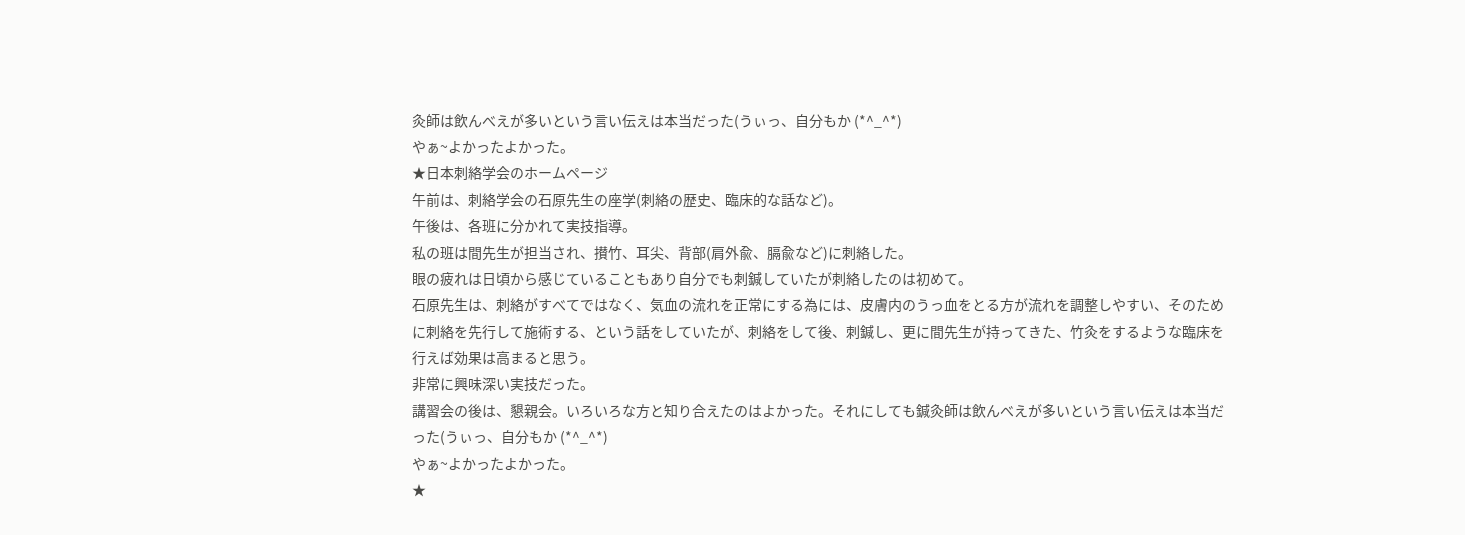灸師は飲んべえが多いという言い伝えは本当だった(うぃっ、自分もか (*^_^*)
やぁ~よかったよかった。
★日本刺絡学会のホームページ
午前は、刺絡学会の石原先生の座学(刺絡の歴史、臨床的な話など)。
午後は、各班に分かれて実技指導。
私の班は間先生が担当され、攅竹、耳尖、背部(肩外兪、膈兪など)に刺絡した。
眼の疲れは日頃から感じていることもあり自分でも刺鍼していたが刺絡したのは初めて。
石原先生は、刺絡がすべてではなく、気血の流れを正常にする為には、皮膚内のうっ血をとる方が流れを調整しやすい、そのために刺絡を先行して施術する、という話をしていたが、刺絡をして後、刺鍼し、更に間先生が持ってきた、竹灸をするような臨床を行えば効果は高まると思う。
非常に興味深い実技だった。
講習会の後は、懇親会。いろいろな方と知り合えたのはよかった。それにしても鍼灸師は飲んべえが多いという言い伝えは本当だった(うぃっ、自分もか (*^_^*)
やぁ~よかったよかった。
★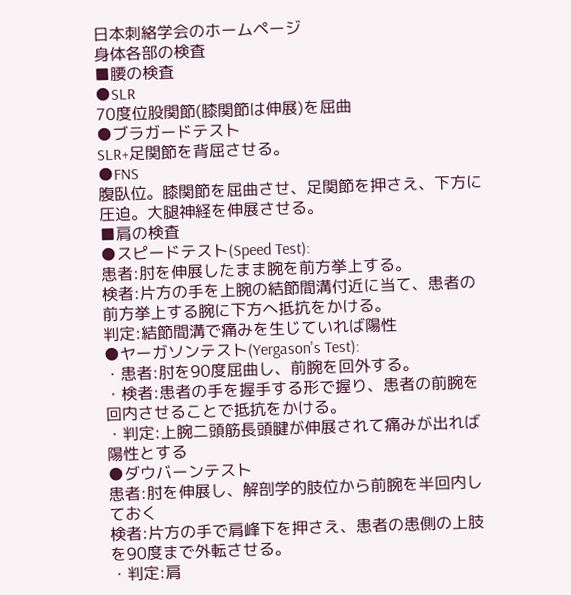日本刺絡学会のホームページ
身体各部の検査
■腰の検査
●SLR
70度位股関節(膝関節は伸展)を屈曲
●ブラガードテスト
SLR+足関節を背屈させる。
●FNS
腹臥位。膝関節を屈曲させ、足関節を押さえ、下方に圧迫。大腿神経を伸展させる。
■肩の検査
●スピードテスト(Speed Test):
患者:肘を伸展したまま腕を前方挙上する。
検者:片方の手を上腕の結節間溝付近に当て、患者の前方挙上する腕に下方へ抵抗をかける。
判定:結節間溝で痛みを生じていれば陽性
●ヤーガソンテスト(Yergason's Test):
・患者:肘を90度屈曲し、前腕を回外する。
・検者:患者の手を握手する形で握り、患者の前腕を回内させることで抵抗をかける。
・判定:上腕二頭筋長頭腱が伸展されて痛みが出れば陽性とする
●ダウバーンテスト
患者:肘を伸展し、解剖学的肢位から前腕を半回内しておく
検者:片方の手で肩峰下を押さえ、患者の患側の上肢を90度まで外転させる。
・判定:肩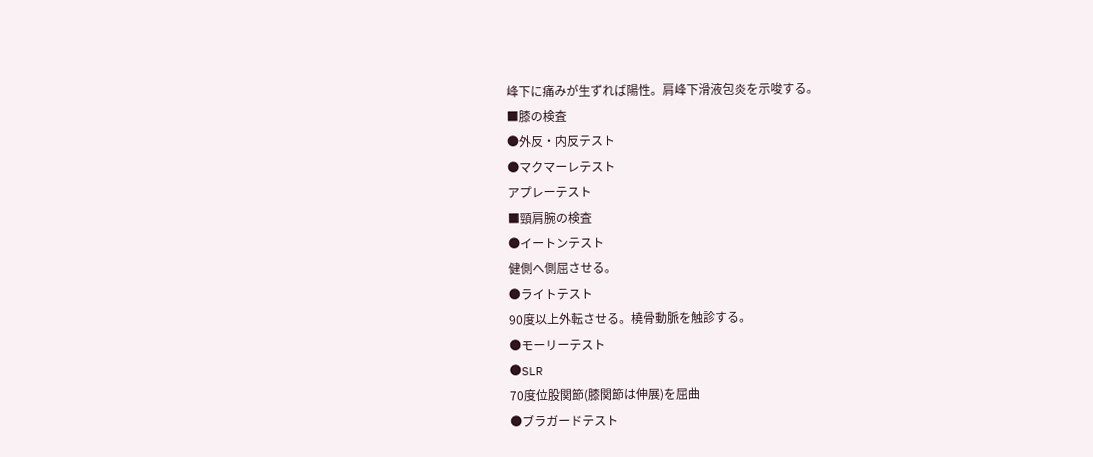峰下に痛みが生ずれば陽性。肩峰下滑液包炎を示唆する。
■膝の検査
●外反・内反テスト
●マクマーレテスト
アプレーテスト
■頸肩腕の検査
●イートンテスト
健側へ側屈させる。
●ライトテスト
90度以上外転させる。橈骨動脈を触診する。
●モーリーテスト
●SLR
70度位股関節(膝関節は伸展)を屈曲
●ブラガードテスト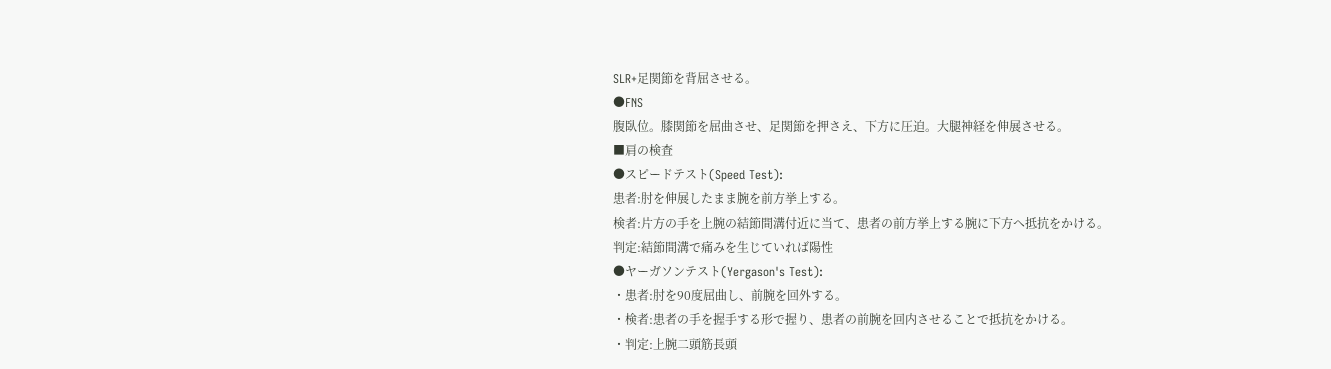SLR+足関節を背屈させる。
●FNS
腹臥位。膝関節を屈曲させ、足関節を押さえ、下方に圧迫。大腿神経を伸展させる。
■肩の検査
●スピードテスト(Speed Test):
患者:肘を伸展したまま腕を前方挙上する。
検者:片方の手を上腕の結節間溝付近に当て、患者の前方挙上する腕に下方へ抵抗をかける。
判定:結節間溝で痛みを生じていれば陽性
●ヤーガソンテスト(Yergason's Test):
・患者:肘を90度屈曲し、前腕を回外する。
・検者:患者の手を握手する形で握り、患者の前腕を回内させることで抵抗をかける。
・判定:上腕二頭筋長頭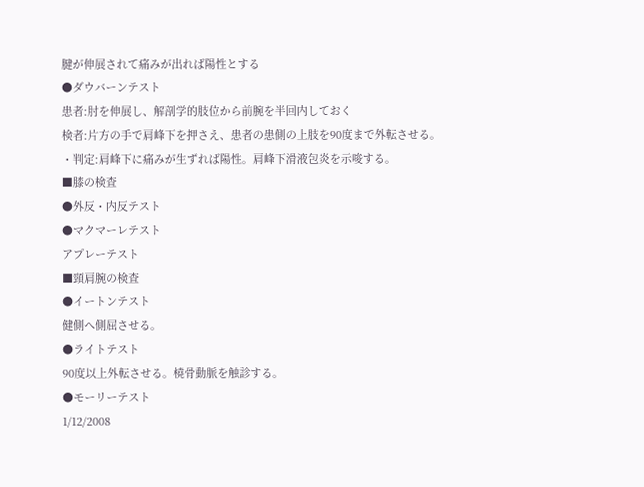腱が伸展されて痛みが出れば陽性とする
●ダウバーンテスト
患者:肘を伸展し、解剖学的肢位から前腕を半回内しておく
検者:片方の手で肩峰下を押さえ、患者の患側の上肢を90度まで外転させる。
・判定:肩峰下に痛みが生ずれば陽性。肩峰下滑液包炎を示唆する。
■膝の検査
●外反・内反テスト
●マクマーレテスト
アプレーテスト
■頸肩腕の検査
●イートンテスト
健側へ側屈させる。
●ライトテスト
90度以上外転させる。橈骨動脈を触診する。
●モーリーテスト
1/12/2008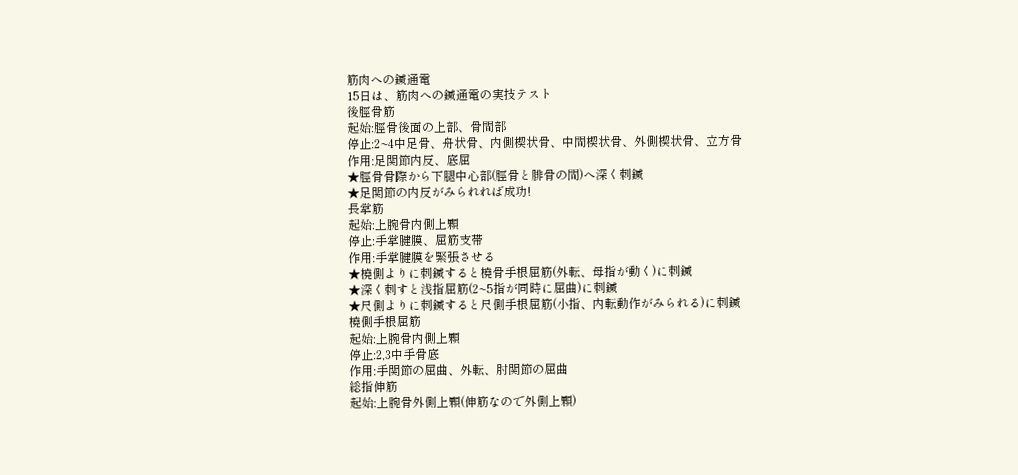筋肉への鍼通電
15日は、筋肉への鍼通電の実技テスト
後脛骨筋
起始:脛骨後面の上部、骨間部
停止:2~4中足骨、舟状骨、内側楔状骨、中間楔状骨、外側楔状骨、立方骨
作用:足関節内反、底屈
★脛骨骨際から下腿中心部(脛骨と腓骨の間)へ深く刺鍼
★足関節の内反がみられれば成功!
長掌筋
起始:上腕骨内側上顆
停止:手掌腱膜、屈筋支帯
作用:手掌腱膜を緊張させる
★橈側よりに刺鍼すると橈骨手根屈筋(外転、母指が動く)に刺鍼
★深く刺すと浅指屈筋(2~5指が同時に屈曲)に刺鍼
★尺側よりに刺鍼すると尺側手根屈筋(小指、内転動作がみられる)に刺鍼
橈側手根屈筋
起始:上腕骨内側上顆
停止:2,3中手骨底
作用:手関節の屈曲、外転、肘関節の屈曲
総指伸筋
起始:上腕骨外側上顆(伸筋なので外側上顆)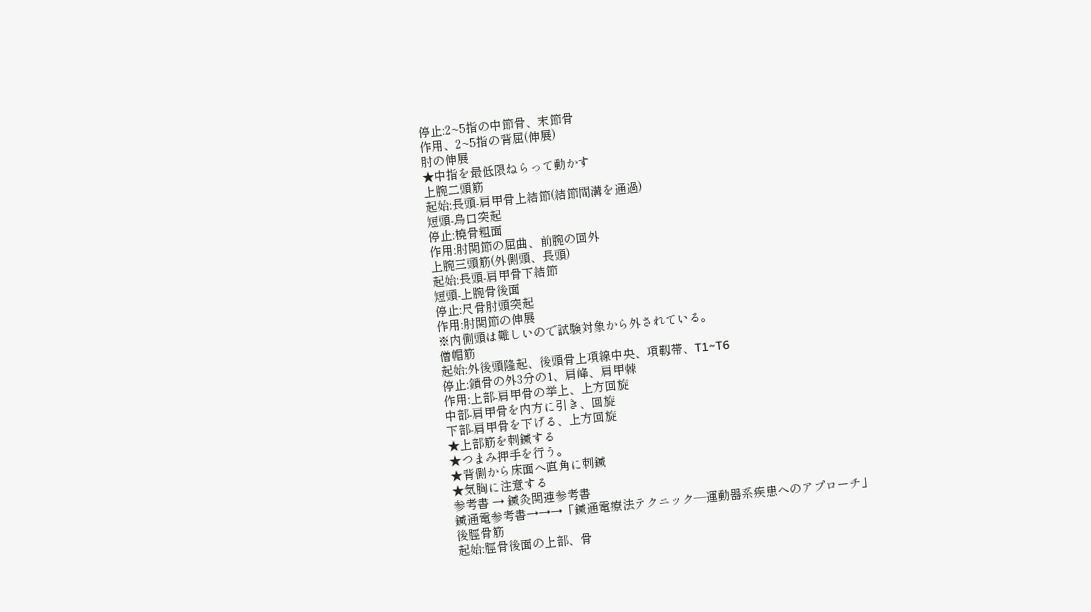停止:2~5指の中節骨、末節骨
作用、2~5指の背屈(伸展)
肘の伸展
★中指を最低限ねらって動かす
上腕二頭筋
起始:長頭-肩甲骨上結節(結節間溝を通過)
短頭-烏口突起
停止:橈骨粗面
作用:肘関節の屈曲、前腕の回外
上腕三頭筋(外側頭、長頭)
起始:長頭-肩甲骨下結節
短頭-上腕骨後面
停止:尺骨肘頭突起
作用:肘関節の伸展
※内側頭は難しいので試験対象から外されている。
僧帽筋
起始:外後頭隆起、後頭骨上項線中央、項靱帯、T1~T6
停止:鎖骨の外3分の1、肩峰、肩甲棘
作用:上部-肩甲骨の挙上、上方回旋
中部-肩甲骨を内方に引き、回旋
下部-肩甲骨を下げる、上方回旋
★上部筋を刺鍼する
★つまみ押手を行う。
★背側から床面へ直角に刺鍼
★気胸に注意する
参考書 → 鍼灸関連参考書
鍼通電参考書→→→「鍼通電療法テクニック―運動器系疾患へのアプローチ」
後脛骨筋
起始:脛骨後面の上部、骨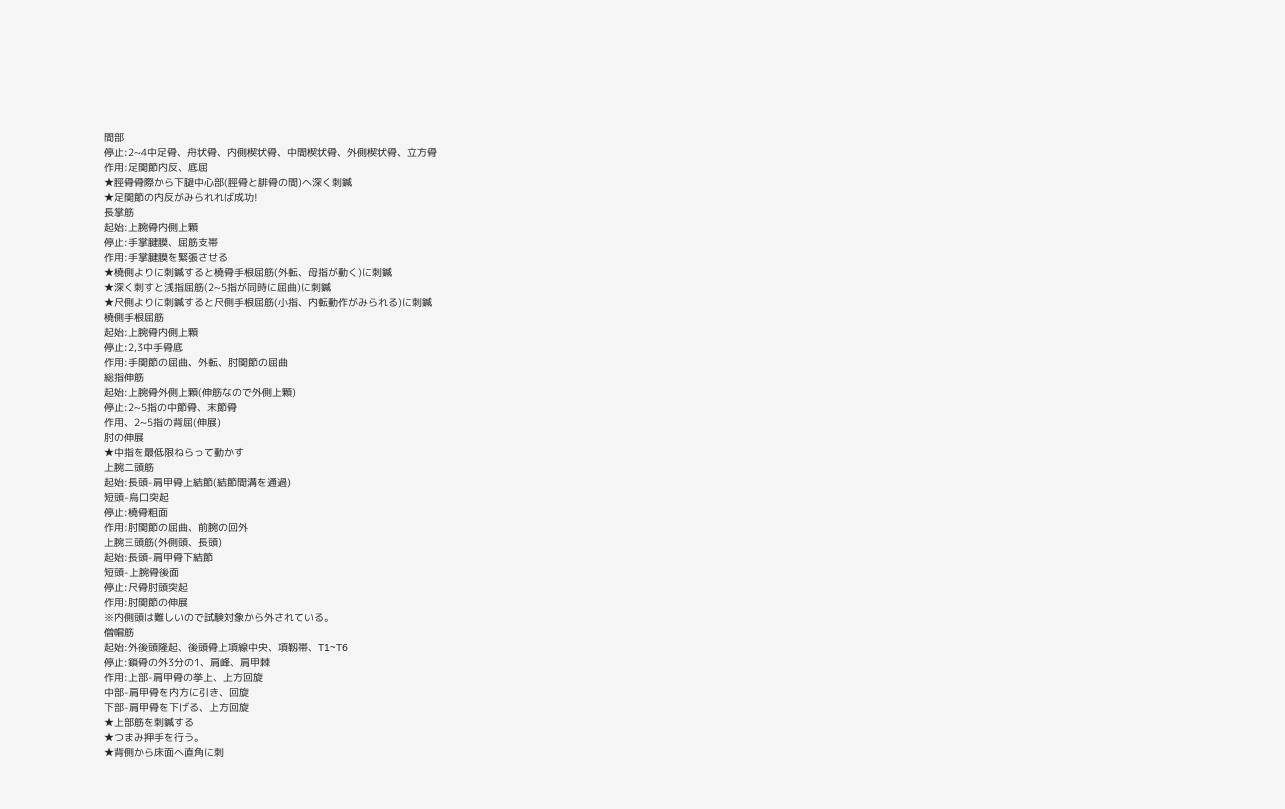間部
停止:2~4中足骨、舟状骨、内側楔状骨、中間楔状骨、外側楔状骨、立方骨
作用:足関節内反、底屈
★脛骨骨際から下腿中心部(脛骨と腓骨の間)へ深く刺鍼
★足関節の内反がみられれば成功!
長掌筋
起始:上腕骨内側上顆
停止:手掌腱膜、屈筋支帯
作用:手掌腱膜を緊張させる
★橈側よりに刺鍼すると橈骨手根屈筋(外転、母指が動く)に刺鍼
★深く刺すと浅指屈筋(2~5指が同時に屈曲)に刺鍼
★尺側よりに刺鍼すると尺側手根屈筋(小指、内転動作がみられる)に刺鍼
橈側手根屈筋
起始:上腕骨内側上顆
停止:2,3中手骨底
作用:手関節の屈曲、外転、肘関節の屈曲
総指伸筋
起始:上腕骨外側上顆(伸筋なので外側上顆)
停止:2~5指の中節骨、末節骨
作用、2~5指の背屈(伸展)
肘の伸展
★中指を最低限ねらって動かす
上腕二頭筋
起始:長頭-肩甲骨上結節(結節間溝を通過)
短頭-烏口突起
停止:橈骨粗面
作用:肘関節の屈曲、前腕の回外
上腕三頭筋(外側頭、長頭)
起始:長頭-肩甲骨下結節
短頭-上腕骨後面
停止:尺骨肘頭突起
作用:肘関節の伸展
※内側頭は難しいので試験対象から外されている。
僧帽筋
起始:外後頭隆起、後頭骨上項線中央、項靱帯、T1~T6
停止:鎖骨の外3分の1、肩峰、肩甲棘
作用:上部-肩甲骨の挙上、上方回旋
中部-肩甲骨を内方に引き、回旋
下部-肩甲骨を下げる、上方回旋
★上部筋を刺鍼する
★つまみ押手を行う。
★背側から床面へ直角に刺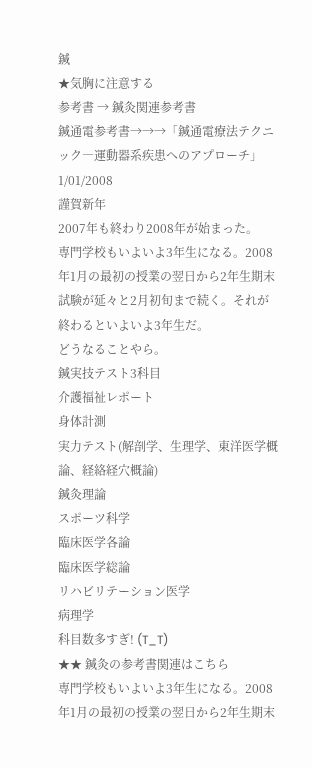鍼
★気胸に注意する
参考書 → 鍼灸関連参考書
鍼通電参考書→→→「鍼通電療法テクニック―運動器系疾患へのアプローチ」
1/01/2008
謹賀新年
2007年も終わり2008年が始まった。
専門学校もいよいよ3年生になる。2008年1月の最初の授業の翌日から2年生期末試験が延々と2月初旬まで続く。それが終わるといよいよ3年生だ。
どうなることやら。
鍼実技テスト3科目
介護福祉レポート
身体計測
実力テスト(解剖学、生理学、東洋医学概論、経絡経穴概論)
鍼灸理論
スポーツ科学
臨床医学各論
臨床医学総論
リハビリテーション医学
病理学
科目数多すぎ! (T_T)
★★ 鍼灸の参考書関連はこちら
専門学校もいよいよ3年生になる。2008年1月の最初の授業の翌日から2年生期末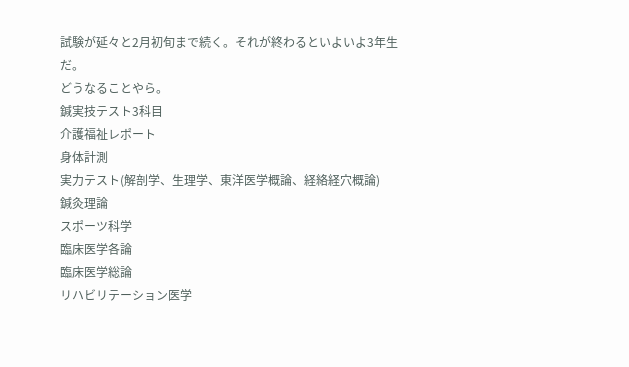試験が延々と2月初旬まで続く。それが終わるといよいよ3年生だ。
どうなることやら。
鍼実技テスト3科目
介護福祉レポート
身体計測
実力テスト(解剖学、生理学、東洋医学概論、経絡経穴概論)
鍼灸理論
スポーツ科学
臨床医学各論
臨床医学総論
リハビリテーション医学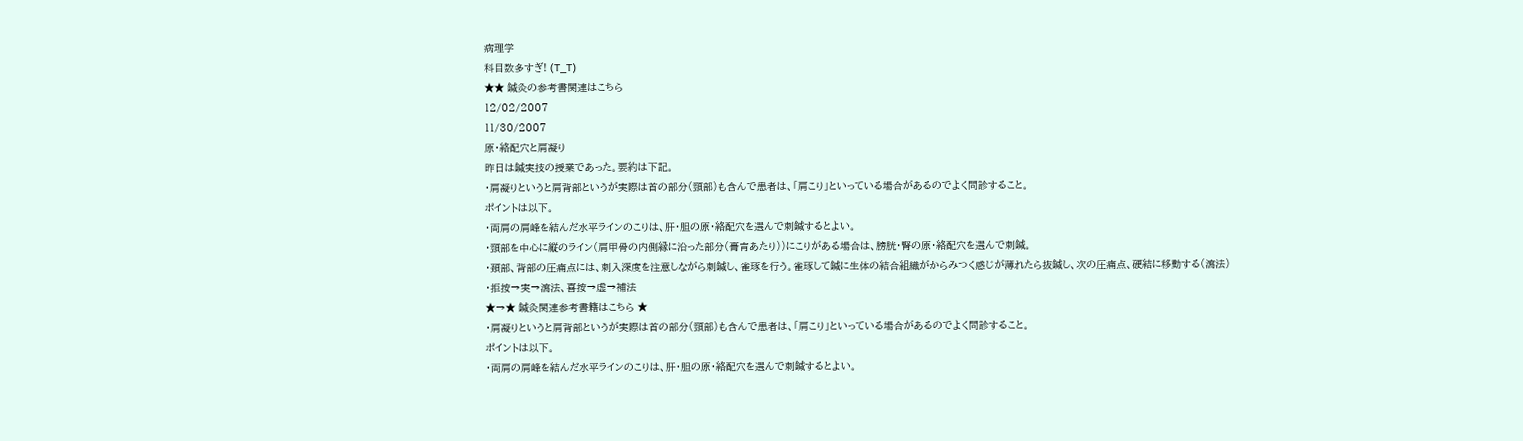病理学
科目数多すぎ! (T_T)
★★ 鍼灸の参考書関連はこちら
12/02/2007
11/30/2007
原・絡配穴と肩凝り
昨日は鍼実技の授業であった。要約は下記。
・肩凝りというと肩背部というが実際は首の部分(頸部)も含んで患者は、「肩こり」といっている場合があるのでよく問診すること。
ポイントは以下。
・両肩の肩峰を結んだ水平ラインのこりは、肝・胆の原・絡配穴を選んで刺鍼するとよい。
・頸部を中心に縦のライン(肩甲骨の内側縁に沿った部分(膏肓あたり))にこりがある場合は、膀胱・腎の原・絡配穴を選んで刺鍼。
・頚部、背部の圧痛点には、刺入深度を注意しながら刺鍼し、雀琢を行う。雀琢して鍼に生体の結合組織がからみつく感じが薄れたら抜鍼し、次の圧痛点、硬結に移動する(瀉法)
・拒按→実→瀉法、喜按→虚→補法
★→★ 鍼灸関連参考書籍はこちら ★
・肩凝りというと肩背部というが実際は首の部分(頸部)も含んで患者は、「肩こり」といっている場合があるのでよく問診すること。
ポイントは以下。
・両肩の肩峰を結んだ水平ラインのこりは、肝・胆の原・絡配穴を選んで刺鍼するとよい。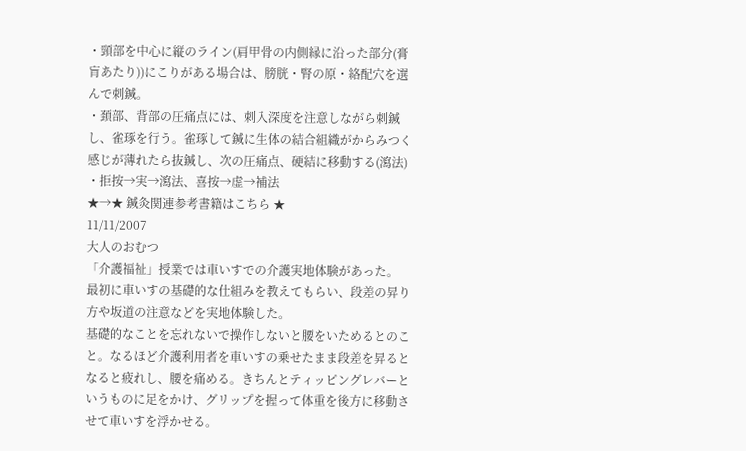・頸部を中心に縦のライン(肩甲骨の内側縁に沿った部分(膏肓あたり))にこりがある場合は、膀胱・腎の原・絡配穴を選んで刺鍼。
・頚部、背部の圧痛点には、刺入深度を注意しながら刺鍼し、雀琢を行う。雀琢して鍼に生体の結合組織がからみつく感じが薄れたら抜鍼し、次の圧痛点、硬結に移動する(瀉法)
・拒按→実→瀉法、喜按→虚→補法
★→★ 鍼灸関連参考書籍はこちら ★
11/11/2007
大人のおむつ
「介護福祉」授業では車いすでの介護実地体験があった。
最初に車いすの基礎的な仕組みを教えてもらい、段差の昇り方や坂道の注意などを実地体験した。
基礎的なことを忘れないで操作しないと腰をいためるとのこと。なるほど介護利用者を車いすの乗せたまま段差を昇るとなると疲れし、腰を痛める。きちんとティッピングレバーというものに足をかけ、グリップを握って体重を後方に移動させて車いすを浮かせる。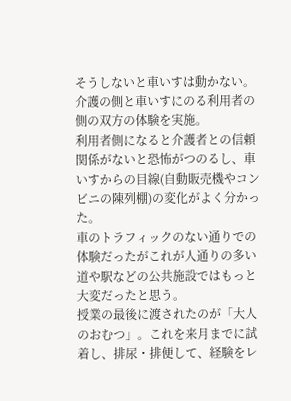そうしないと車いすは動かない。
介護の側と車いすにのる利用者の側の双方の体験を実施。
利用者側になると介護者との信頼関係がないと恐怖がつのるし、車いすからの目線(自動販売機やコンビニの陳列棚)の変化がよく分かった。
車のトラフィックのない通りでの体験だったがこれが人通りの多い道や駅などの公共施設ではもっと大変だったと思う。
授業の最後に渡されたのが「大人のおむつ」。これを来月までに試着し、排尿・排便して、経験をレ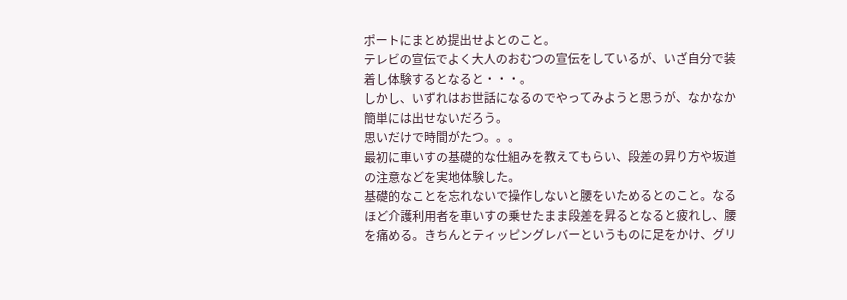ポートにまとめ提出せよとのこと。
テレビの宣伝でよく大人のおむつの宣伝をしているが、いざ自分で装着し体験するとなると・・・。
しかし、いずれはお世話になるのでやってみようと思うが、なかなか簡単には出せないだろう。
思いだけで時間がたつ。。。
最初に車いすの基礎的な仕組みを教えてもらい、段差の昇り方や坂道の注意などを実地体験した。
基礎的なことを忘れないで操作しないと腰をいためるとのこと。なるほど介護利用者を車いすの乗せたまま段差を昇るとなると疲れし、腰を痛める。きちんとティッピングレバーというものに足をかけ、グリ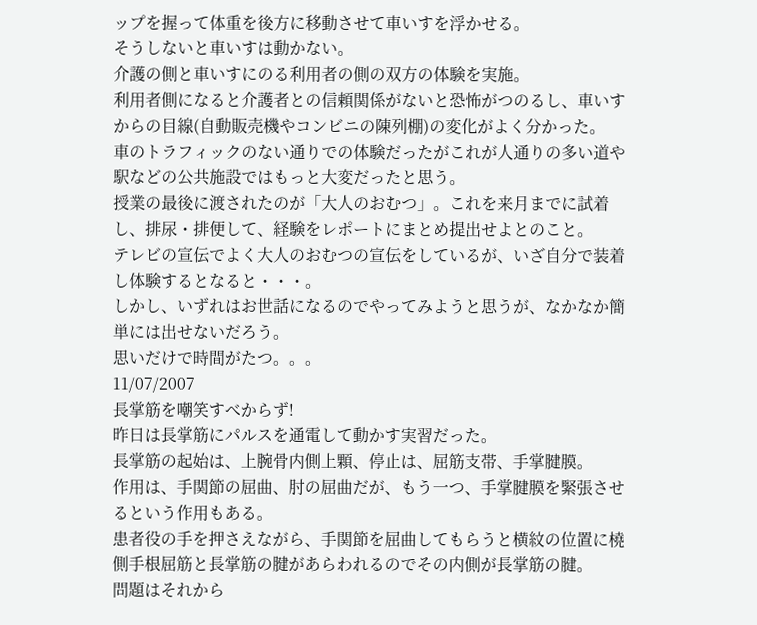ップを握って体重を後方に移動させて車いすを浮かせる。
そうしないと車いすは動かない。
介護の側と車いすにのる利用者の側の双方の体験を実施。
利用者側になると介護者との信頼関係がないと恐怖がつのるし、車いすからの目線(自動販売機やコンビニの陳列棚)の変化がよく分かった。
車のトラフィックのない通りでの体験だったがこれが人通りの多い道や駅などの公共施設ではもっと大変だったと思う。
授業の最後に渡されたのが「大人のおむつ」。これを来月までに試着し、排尿・排便して、経験をレポートにまとめ提出せよとのこと。
テレビの宣伝でよく大人のおむつの宣伝をしているが、いざ自分で装着し体験するとなると・・・。
しかし、いずれはお世話になるのでやってみようと思うが、なかなか簡単には出せないだろう。
思いだけで時間がたつ。。。
11/07/2007
長掌筋を嘲笑すべからず!
昨日は長掌筋にパルスを通電して動かす実習だった。
長掌筋の起始は、上腕骨内側上顆、停止は、屈筋支帯、手掌腱膜。
作用は、手関節の屈曲、肘の屈曲だが、もう一つ、手掌腱膜を緊張させるという作用もある。
患者役の手を押さえながら、手関節を屈曲してもらうと横紋の位置に橈側手根屈筋と長掌筋の腱があらわれるのでその内側が長掌筋の腱。
問題はそれから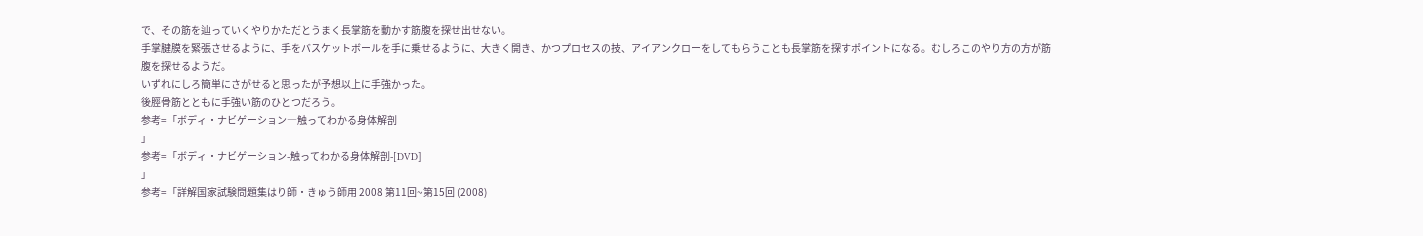で、その筋を辿っていくやりかただとうまく長掌筋を動かす筋腹を探せ出せない。
手掌腱膜を緊張させるように、手をバスケットボールを手に乗せるように、大きく開き、かつプロセスの技、アイアンクローをしてもらうことも長掌筋を探すポイントになる。むしろこのやり方の方が筋腹を探せるようだ。
いずれにしろ簡単にさがせると思ったが予想以上に手強かった。
後脛骨筋とともに手強い筋のひとつだろう。
参考=「ボディ・ナビゲーション―触ってわかる身体解剖
」
参考=「ボディ・ナビゲーション-触ってわかる身体解剖-[DVD]
」
参考=「詳解国家試験問題集はり師・きゅう師用 2008 第11回~第15回 (2008)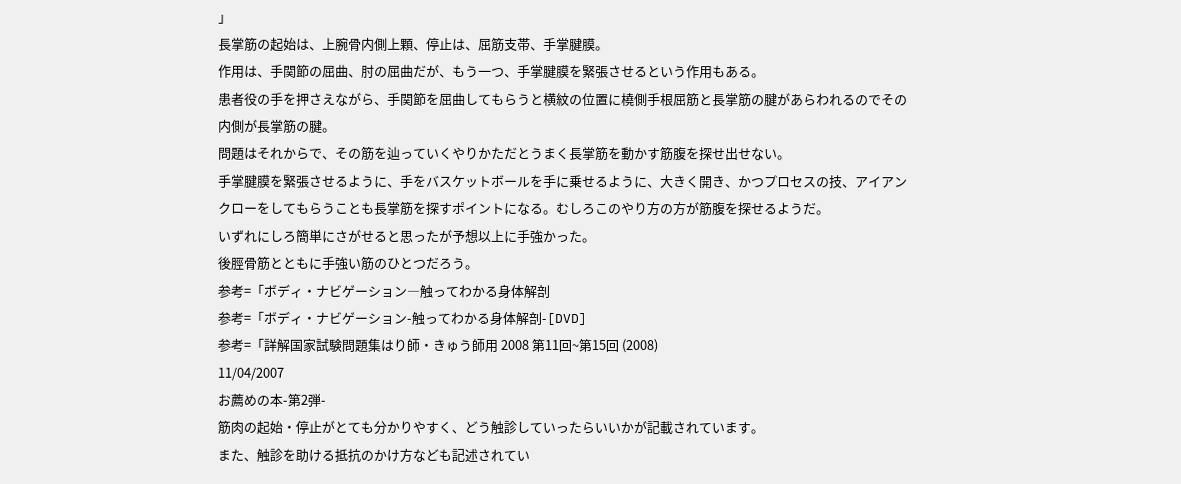」
長掌筋の起始は、上腕骨内側上顆、停止は、屈筋支帯、手掌腱膜。
作用は、手関節の屈曲、肘の屈曲だが、もう一つ、手掌腱膜を緊張させるという作用もある。
患者役の手を押さえながら、手関節を屈曲してもらうと横紋の位置に橈側手根屈筋と長掌筋の腱があらわれるのでその内側が長掌筋の腱。
問題はそれからで、その筋を辿っていくやりかただとうまく長掌筋を動かす筋腹を探せ出せない。
手掌腱膜を緊張させるように、手をバスケットボールを手に乗せるように、大きく開き、かつプロセスの技、アイアンクローをしてもらうことも長掌筋を探すポイントになる。むしろこのやり方の方が筋腹を探せるようだ。
いずれにしろ簡単にさがせると思ったが予想以上に手強かった。
後脛骨筋とともに手強い筋のひとつだろう。
参考=「ボディ・ナビゲーション―触ってわかる身体解剖
参考=「ボディ・ナビゲーション-触ってわかる身体解剖-[DVD]
参考=「詳解国家試験問題集はり師・きゅう師用 2008 第11回~第15回 (2008)
11/04/2007
お薦めの本-第2弾-
筋肉の起始・停止がとても分かりやすく、どう触診していったらいいかが記載されています。
また、触診を助ける抵抗のかけ方なども記述されてい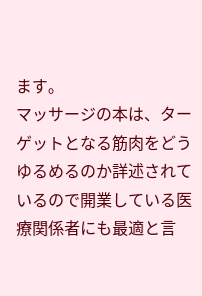ます。
マッサージの本は、ターゲットとなる筋肉をどうゆるめるのか詳述されているので開業している医療関係者にも最適と言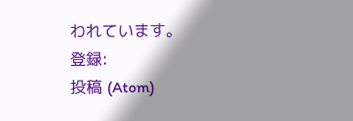われています。
登録:
投稿 (Atom)